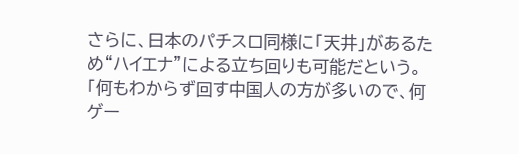さらに、日本のパチスロ同様に「天井」があるため“ハイエナ”による立ち回りも可能だという。「何もわからず回す中国人の方が多いので、何ゲー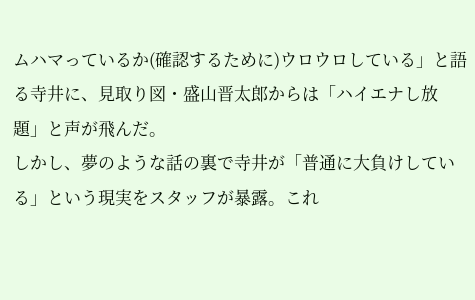ムハマっているか(確認するために)ウロウロしている」と語る寺井に、見取り図・盛山晋太郎からは「ハイエナし放題」と声が飛んだ。
しかし、夢のような話の裏で寺井が「普通に大負けしている」という現実をスタッフが暴露。これ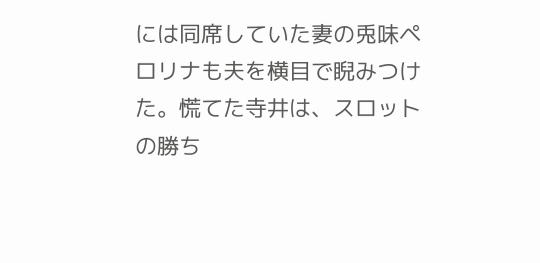には同席していた妻の兎味ペロリナも夫を横目で睨みつけた。慌てた寺井は、スロットの勝ち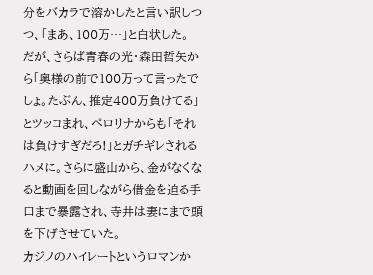分をバカラで溶かしたと言い訳しつつ、「まあ、100万…」と白状した。
だが、さらば青春の光・森田哲矢から「奥様の前で100万って言ったでしょ。たぶん、推定400万負けてる」とツッコまれ、ペロリナからも「それは負けすぎだろ!」とガチギレされるハメに。さらに盛山から、金がなくなると動画を回しながら借金を迫る手口まで暴露され、寺井は妻にまで頭を下げさせていた。
カジノのハイレートというロマンか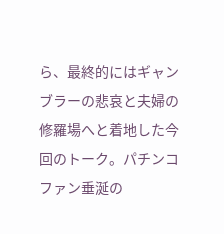ら、最終的にはギャンブラーの悲哀と夫婦の修羅場へと着地した今回のトーク。パチンコファン垂涎の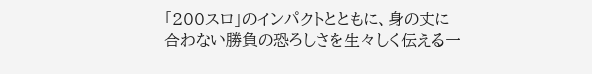「200スロ」のインパクトとともに、身の丈に合わない勝負の恐ろしさを生々しく伝える一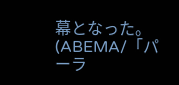幕となった。
(ABEMA/「パーラ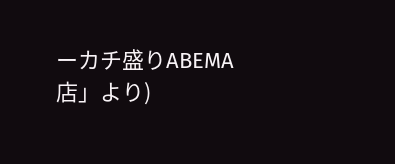ーカチ盛りABEMA店」より)